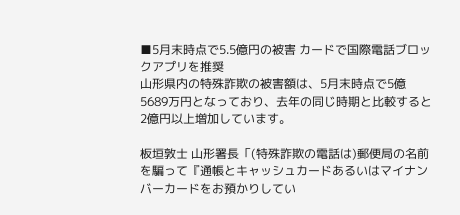■5月末時点で5.5億円の被害 カードで国際電話ブロックアプリを推奨
山形県内の特殊詐欺の被害額は、5月末時点で5億5689万円となっており、去年の同じ時期と比較すると2億円以上増加しています。

板垣敦士 山形署長「(特殊詐欺の電話は)郵便局の名前を騙って『通帳とキャッシュカードあるいはマイナンバーカードをお預かりしてい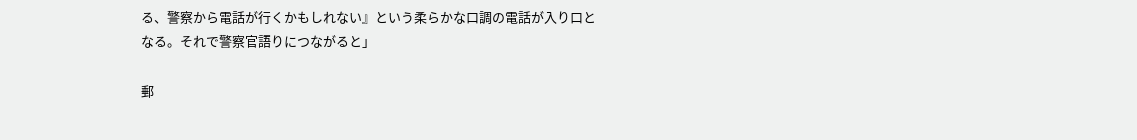る、警察から電話が行くかもしれない』という柔らかな口調の電話が入り口となる。それで警察官語りにつながると」

郵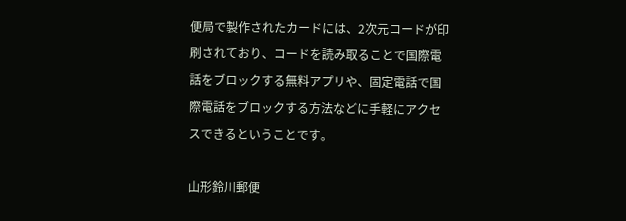便局で製作されたカードには、2次元コードが印刷されており、コードを読み取ることで国際電話をブロックする無料アプリや、固定電話で国際電話をブロックする方法などに手軽にアクセスできるということです。

山形鈴川郵便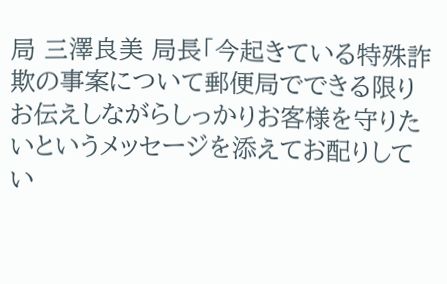局 三澤良美 局長「今起きている特殊詐欺の事案について郵便局でできる限りお伝えしながらしっかりお客様を守りたいというメッセージを添えてお配りしてい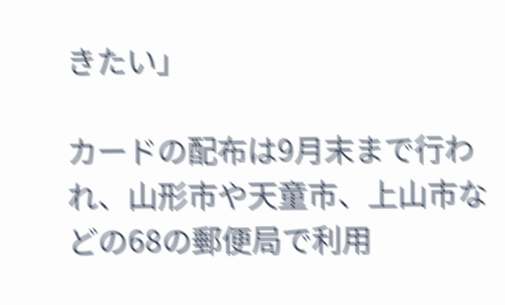きたい」

カードの配布は9月末まで行われ、山形市や天童市、上山市などの68の郵便局で利用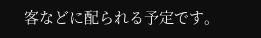客などに配られる予定です。